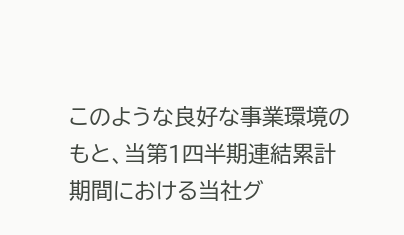このような良好な事業環境のもと、当第1四半期連結累計期間における当社グ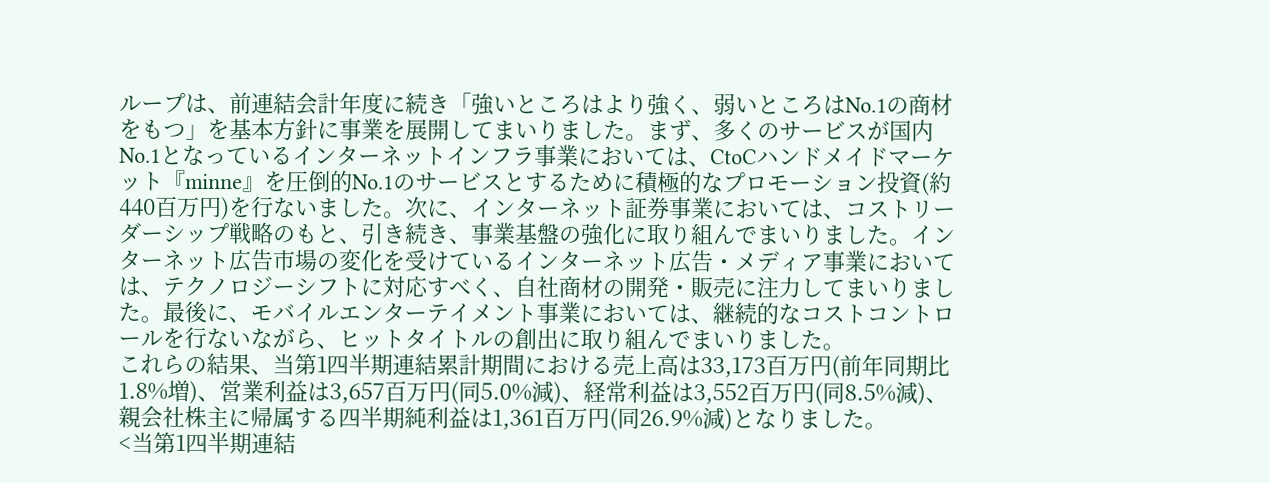ループは、前連結会計年度に続き「強いところはより強く、弱いところはNo.1の商材をもつ」を基本方針に事業を展開してまいりました。まず、多くのサービスが国内No.1となっているインターネットインフラ事業においては、CtoCハンドメイドマーケット『minne』を圧倒的No.1のサービスとするために積極的なプロモーション投資(約440百万円)を行ないました。次に、インターネット証券事業においては、コストリーダーシップ戦略のもと、引き続き、事業基盤の強化に取り組んでまいりました。インターネット広告市場の変化を受けているインターネット広告・メディア事業においては、テクノロジーシフトに対応すべく、自社商材の開発・販売に注力してまいりました。最後に、モバイルエンターテイメント事業においては、継続的なコストコントロールを行ないながら、ヒットタイトルの創出に取り組んでまいりました。
これらの結果、当第1四半期連結累計期間における売上高は33,173百万円(前年同期比1.8%増)、営業利益は3,657百万円(同5.0%減)、経常利益は3,552百万円(同8.5%減)、親会社株主に帰属する四半期純利益は1,361百万円(同26.9%減)となりました。
<当第1四半期連結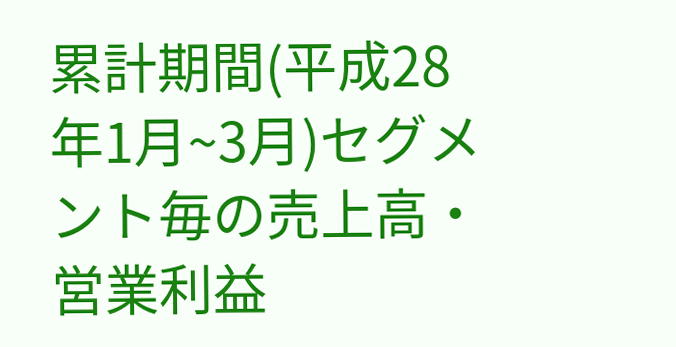累計期間(平成28年1月~3月)セグメント毎の売上高・営業利益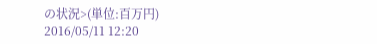の状況>(単位:百万円)
2016/05/11 12:20